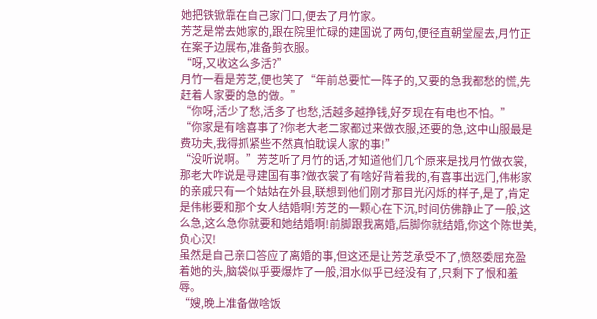她把铁锨靠在自己家门口,便去了月竹家。
芳芝是常去她家的,跟在院里忙碌的建国说了两句,便径直朝堂屋去,月竹正在案子边展布,准备剪衣服。
“呀,又收这么多活?”
月竹一看是芳芝,便也笑了“年前总要忙一阵子的,又要的急我都愁的慌,先赶着人家要的急的做。”
“你呀,活少了愁,活多了也愁,活越多越挣钱,好歹现在有电也不怕。”
“你家是有啥喜事了?你老大老二家都过来做衣服,还要的急,这中山服最是费功夫,我得抓紧些不然真怕耽误人家的事!”
“没听说啊。”芳芝听了月竹的话,才知道他们几个原来是找月竹做衣裳,那老大咋说是寻建国有事?做衣裳了有啥好背着我的,有喜事出远门,伟彬家的亲戚只有一个姑姑在外县,联想到他们刚才那目光闪烁的样子,是了,肯定是伟彬要和那个女人结婚啊!芳芝的一颗心在下沉,时间仿佛静止了一般,这么急,这么急你就要和她结婚啊!前脚跟我离婚,后脚你就结婚,你这个陈世美,负心汉!
虽然是自己亲口答应了离婚的事,但这还是让芳芝承受不了,愤怒委屈充盈着她的头,脑袋似乎要爆炸了一般,泪水似乎已经没有了,只剩下了恨和羞辱。
“嫂,晚上准备做啥饭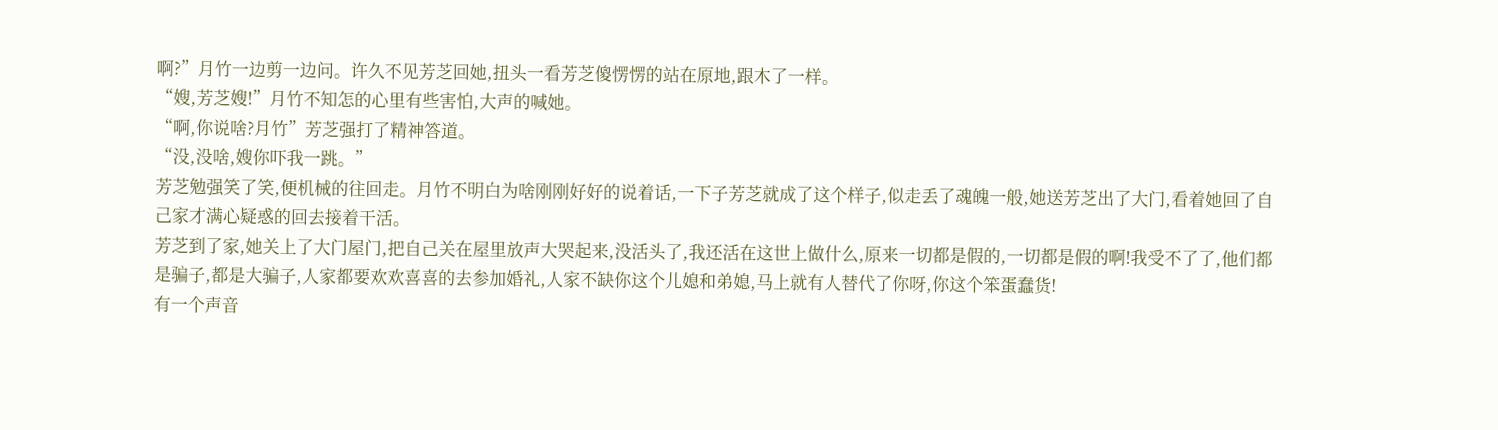啊?”月竹一边剪一边问。许久不见芳芝回她,扭头一看芳芝傻愣愣的站在原地,跟木了一样。
“嫂,芳芝嫂!”月竹不知怎的心里有些害怕,大声的喊她。
“啊,你说啥?月竹”芳芝强打了精神答道。
“没,没啥,嫂你吓我一跳。”
芳芝勉强笑了笑,便机械的往回走。月竹不明白为啥刚刚好好的说着话,一下子芳芝就成了这个样子,似走丢了魂魄一般,她送芳芝出了大门,看着她回了自己家才满心疑惑的回去接着干活。
芳芝到了家,她关上了大门屋门,把自己关在屋里放声大哭起来,没活头了,我还活在这世上做什么,原来一切都是假的,一切都是假的啊!我受不了了,他们都是骗子,都是大骗子,人家都要欢欢喜喜的去参加婚礼,人家不缺你这个儿媳和弟媳,马上就有人替代了你呀,你这个笨蛋蠢货!
有一个声音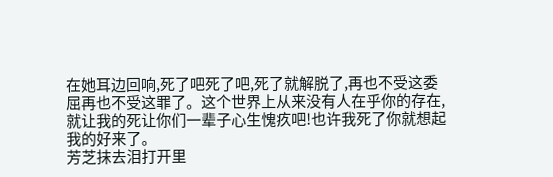在她耳边回响,死了吧死了吧,死了就解脱了,再也不受这委屈再也不受这罪了。这个世界上从来没有人在乎你的存在,就让我的死让你们一辈子心生愧疚吧!也许我死了你就想起我的好来了。
芳芝抹去泪打开里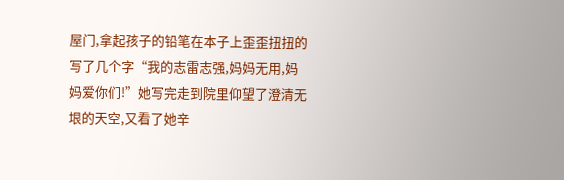屋门,拿起孩子的铅笔在本子上歪歪扭扭的写了几个字“我的志雷志强,妈妈无用,妈妈爱你们!”她写完走到院里仰望了澄清无垠的天空,又看了她辛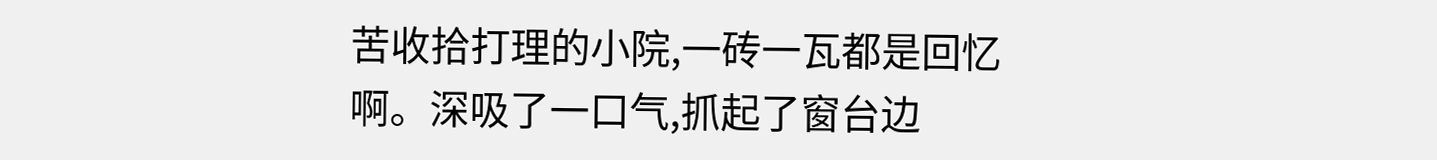苦收拾打理的小院,一砖一瓦都是回忆啊。深吸了一口气,抓起了窗台边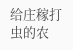给庄稼打虫的农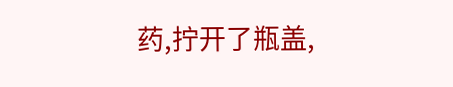药,拧开了瓶盖,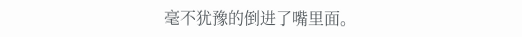毫不犹豫的倒进了嘴里面。